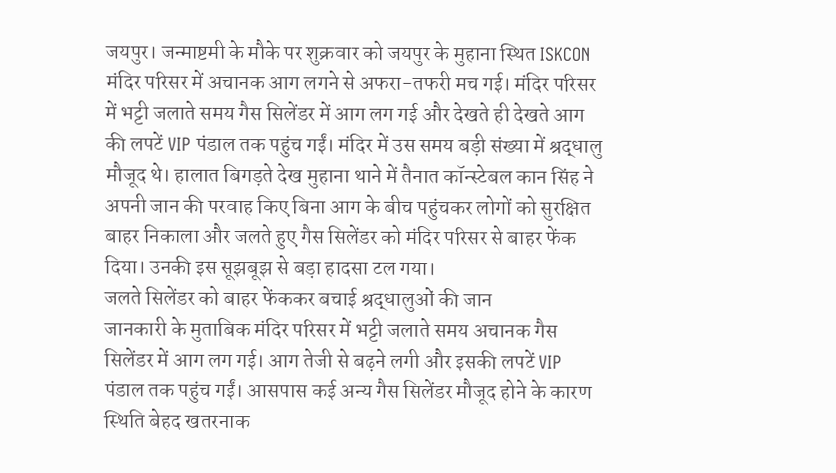जयपुर। जन्माष्टमी के मौके पर शुक्रवार को जयपुर के मुहाना स्थित ISKCON मंदिर परिसर में अचानक आग लगने से अफरा-तफरी मच गई। मंदिर परिसर में भट्टी जलाते समय गैस सिलेंडर में आग लग गई और देखते ही देखते आग की लपटें VIP पंडाल तक पहुंच गईं। मंदिर में उस समय बड़ी संख्या में श्रद्धालु मौजूद थे। हालात बिगड़ते देख मुहाना थाने में तैनात कॉन्स्टेबल कान सिंह ने अपनी जान की परवाह किए बिना आग के बीच पहुंचकर लोगों को सुरक्षित बाहर निकाला और जलते हुए गैस सिलेंडर को मंदिर परिसर से बाहर फेंक दिया। उनकी इस सूझबूझ से बड़ा हादसा टल गया।
जलते सिलेंडर को बाहर फेंककर बचाई श्रद्धालुओं की जान
जानकारी के मुताबिक मंदिर परिसर में भट्टी जलाते समय अचानक गैस सिलेंडर में आग लग गई। आग तेजी से बढ़ने लगी और इसकी लपटें VIP पंडाल तक पहुंच गईं। आसपास कई अन्य गैस सिलेंडर मौजूद होने के कारण स्थिति बेहद खतरनाक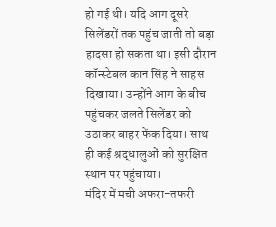हो गई थी। यदि आग दूसरे सिलेंडरों तक पहुंच जाती तो बड़ा हादसा हो सकता था। इसी दौरान कॉन्स्टेबल कान सिंह ने साहस दिखाया। उन्होंने आग के बीच पहुंचकर जलते सिलेंडर को उठाकर बाहर फेंक दिया। साथ ही कई श्रद्धालुओं को सुरक्षित स्थान पर पहुंचाया।
मंदिर में मची अफरा-तफरी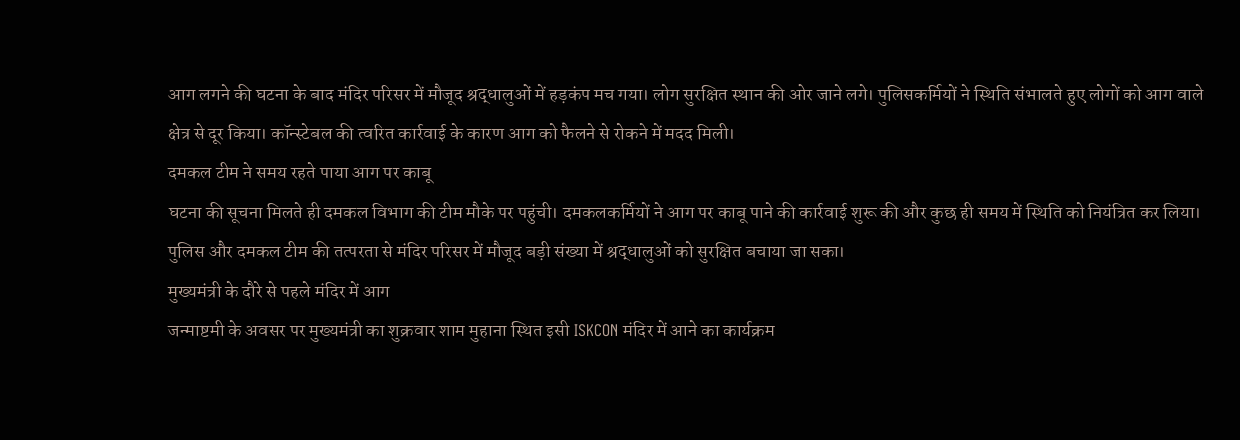आग लगने की घटना के बाद मंदिर परिसर में मौजूद श्रद्धालुओं में हड़कंप मच गया। लोग सुरक्षित स्थान की ओर जाने लगे। पुलिसकर्मियों ने स्थिति संभालते हुए लोगों को आग वाले क्षेत्र से दूर किया। कॉन्स्टेबल की त्वरित कार्रवाई के कारण आग को फैलने से रोकने में मदद मिली।
दमकल टीम ने समय रहते पाया आग पर काबू
घटना की सूचना मिलते ही दमकल विभाग की टीम मौके पर पहुंची। दमकलकर्मियों ने आग पर काबू पाने की कार्रवाई शुरू की और कुछ ही समय में स्थिति को नियंत्रित कर लिया। पुलिस और दमकल टीम की तत्परता से मंदिर परिसर में मौजूद बड़ी संख्या में श्रद्धालुओं को सुरक्षित बचाया जा सका।
मुख्यमंत्री के दौरे से पहले मंदिर में आग
जन्माष्टमी के अवसर पर मुख्यमंत्री का शुक्रवार शाम मुहाना स्थित इसी ISKCON मंदिर में आने का कार्यक्रम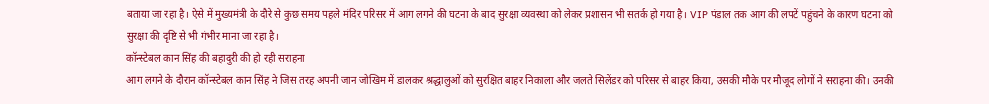बताया जा रहा है। ऐसे में मुख्यमंत्री के दौरे से कुछ समय पहले मंदिर परिसर में आग लगने की घटना के बाद सुरक्षा व्यवस्था को लेकर प्रशासन भी सतर्क हो गया है। VIP पंडाल तक आग की लपटें पहुंचने के कारण घटना को सुरक्षा की दृष्टि से भी गंभीर माना जा रहा है।
कॉन्स्टेबल कान सिंह की बहादुरी की हो रही सराहना
आग लगने के दौरान कॉन्स्टेबल कान सिंह ने जिस तरह अपनी जान जोखिम में डालकर श्रद्धालुओं को सुरक्षित बाहर निकाला और जलते सिलेंडर को परिसर से बाहर किया, उसकी मौके पर मौजूद लोगों ने सराहना की। उनकी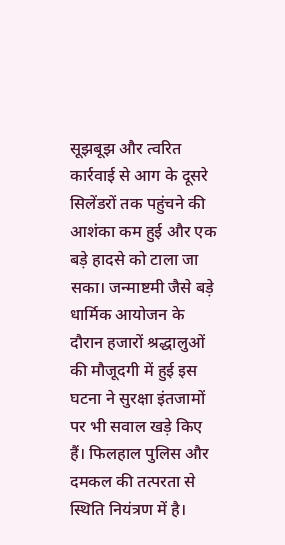सूझबूझ और त्वरित कार्रवाई से आग के दूसरे सिलेंडरों तक पहुंचने की आशंका कम हुई और एक बड़े हादसे को टाला जा सका। जन्माष्टमी जैसे बड़े धार्मिक आयोजन के दौरान हजारों श्रद्धालुओं की मौजूदगी में हुई इस घटना ने सुरक्षा इंतजामों पर भी सवाल खड़े किए हैं। फिलहाल पुलिस और दमकल की तत्परता से स्थिति नियंत्रण में है।